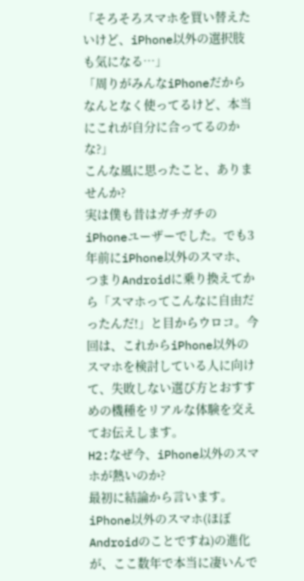「そろそろスマホを買い替えたいけど、iPhone以外の選択肢も気になる…」
「周りがみんなiPhoneだからなんとなく使ってるけど、本当にこれが自分に合ってるのかな?」
こんな風に思ったこと、ありませんか?
実は僕も昔はガチガチのiPhoneユーザーでした。でも3年前にiPhone以外のスマホ、つまりAndroidに乗り換えてから「スマホってこんなに自由だったんだ!」と目からウロコ。今回は、これからiPhone以外のスマホを検討している人に向けて、失敗しない選び方とおすすめの機種をリアルな体験を交えてお伝えします。
H2:なぜ今、iPhone以外のスマホが熱いのか?
最初に結論から言います。iPhone以外のスマホ(ほぼAndroidのことですね)の進化が、ここ数年で本当に凄いんで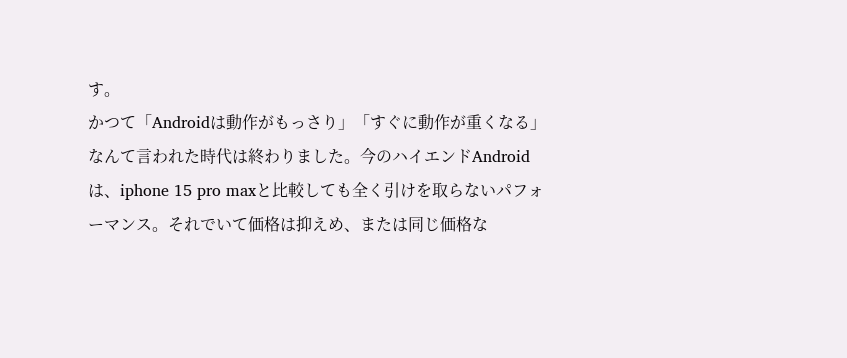す。
かつて「Androidは動作がもっさり」「すぐに動作が重くなる」なんて言われた時代は終わりました。今のハイエンドAndroidは、iphone 15 pro maxと比較しても全く引けを取らないパフォーマンス。それでいて価格は抑えめ、または同じ価格な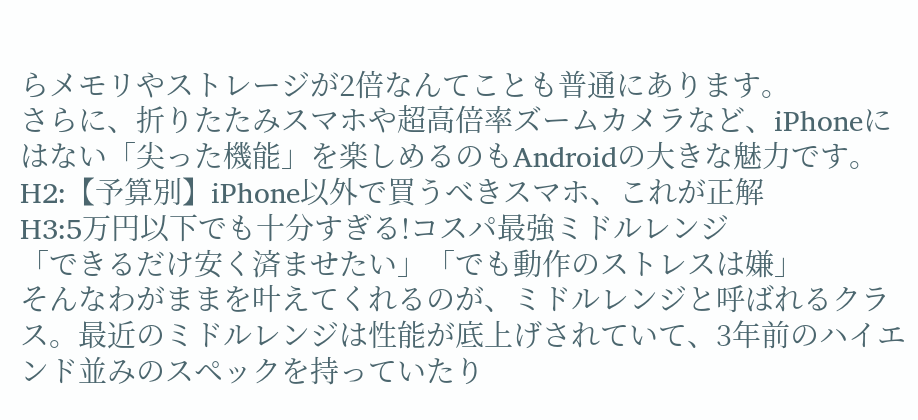らメモリやストレージが2倍なんてことも普通にあります。
さらに、折りたたみスマホや超高倍率ズームカメラなど、iPhoneにはない「尖った機能」を楽しめるのもAndroidの大きな魅力です。
H2:【予算別】iPhone以外で買うべきスマホ、これが正解
H3:5万円以下でも十分すぎる!コスパ最強ミドルレンジ
「できるだけ安く済ませたい」「でも動作のストレスは嫌」
そんなわがままを叶えてくれるのが、ミドルレンジと呼ばれるクラス。最近のミドルレンジは性能が底上げされていて、3年前のハイエンド並みのスペックを持っていたり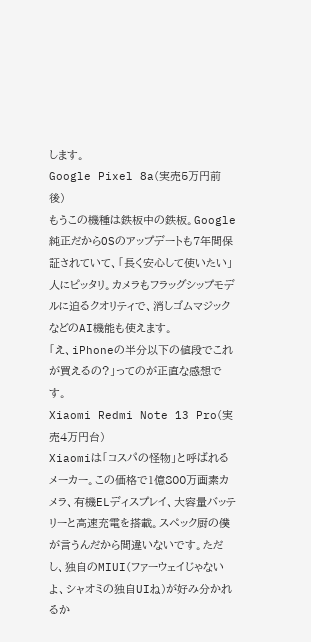します。
Google Pixel 8a(実売5万円前後)
もうこの機種は鉄板中の鉄板。Google純正だからOSのアップデートも7年間保証されていて、「長く安心して使いたい」人にピッタリ。カメラもフラッグシップモデルに迫るクオリティで、消しゴムマジックなどのAI機能も使えます。
「え、iPhoneの半分以下の値段でこれが買えるの?」ってのが正直な感想です。
Xiaomi Redmi Note 13 Pro(実売4万円台)
Xiaomiは「コスパの怪物」と呼ばれるメーカー。この価格で1億800万画素カメラ、有機ELディスプレイ、大容量バッテリーと高速充電を搭載。スペック厨の僕が言うんだから間違いないです。ただし、独自のMIUI(ファーウェイじゃないよ、シャオミの独自UIね)が好み分かれるか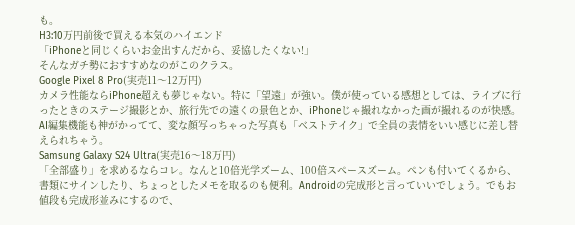も。
H3:10万円前後で買える本気のハイエンド
「iPhoneと同じくらいお金出すんだから、妥協したくない!」
そんなガチ勢におすすめなのがこのクラス。
Google Pixel 8 Pro(実売11〜12万円)
カメラ性能ならiPhone超えも夢じゃない。特に「望遠」が強い。僕が使っている感想としては、ライブに行ったときのステージ撮影とか、旅行先での遠くの景色とか、iPhoneじゃ撮れなかった画が撮れるのが快感。AI編集機能も神がかってて、変な顔写っちゃった写真も「ベストテイク」で全員の表情をいい感じに差し替えられちゃう。
Samsung Galaxy S24 Ultra(実売16〜18万円)
「全部盛り」を求めるならコレ。なんと10倍光学ズーム、100倍スペースズーム。ペンも付いてくるから、書類にサインしたり、ちょっとしたメモを取るのも便利。Androidの完成形と言っていいでしょう。でもお値段も完成形並みにするので、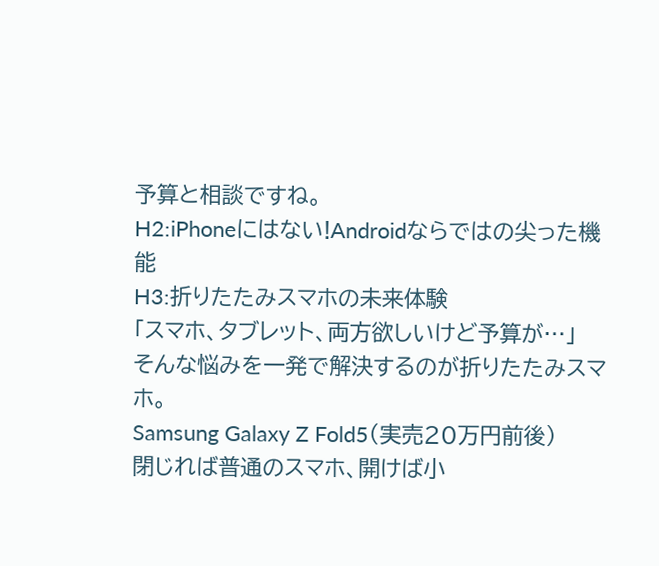予算と相談ですね。
H2:iPhoneにはない!Androidならではの尖った機能
H3:折りたたみスマホの未来体験
「スマホ、タブレット、両方欲しいけど予算が…」
そんな悩みを一発で解決するのが折りたたみスマホ。
Samsung Galaxy Z Fold5(実売20万円前後)
閉じれば普通のスマホ、開けば小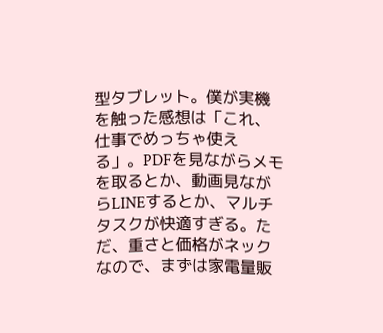型タブレット。僕が実機を触った感想は「これ、仕事でめっちゃ使える」。PDFを見ながらメモを取るとか、動画見ながらLINEするとか、マルチタスクが快適すぎる。ただ、重さと価格がネックなので、まずは家電量販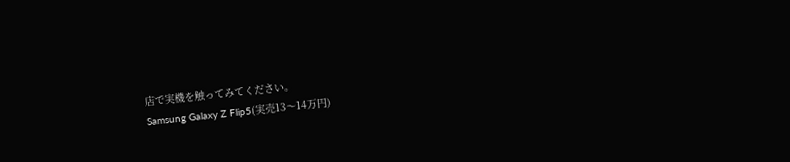店で実機を触ってみてください。
Samsung Galaxy Z Flip5(実売13〜14万円)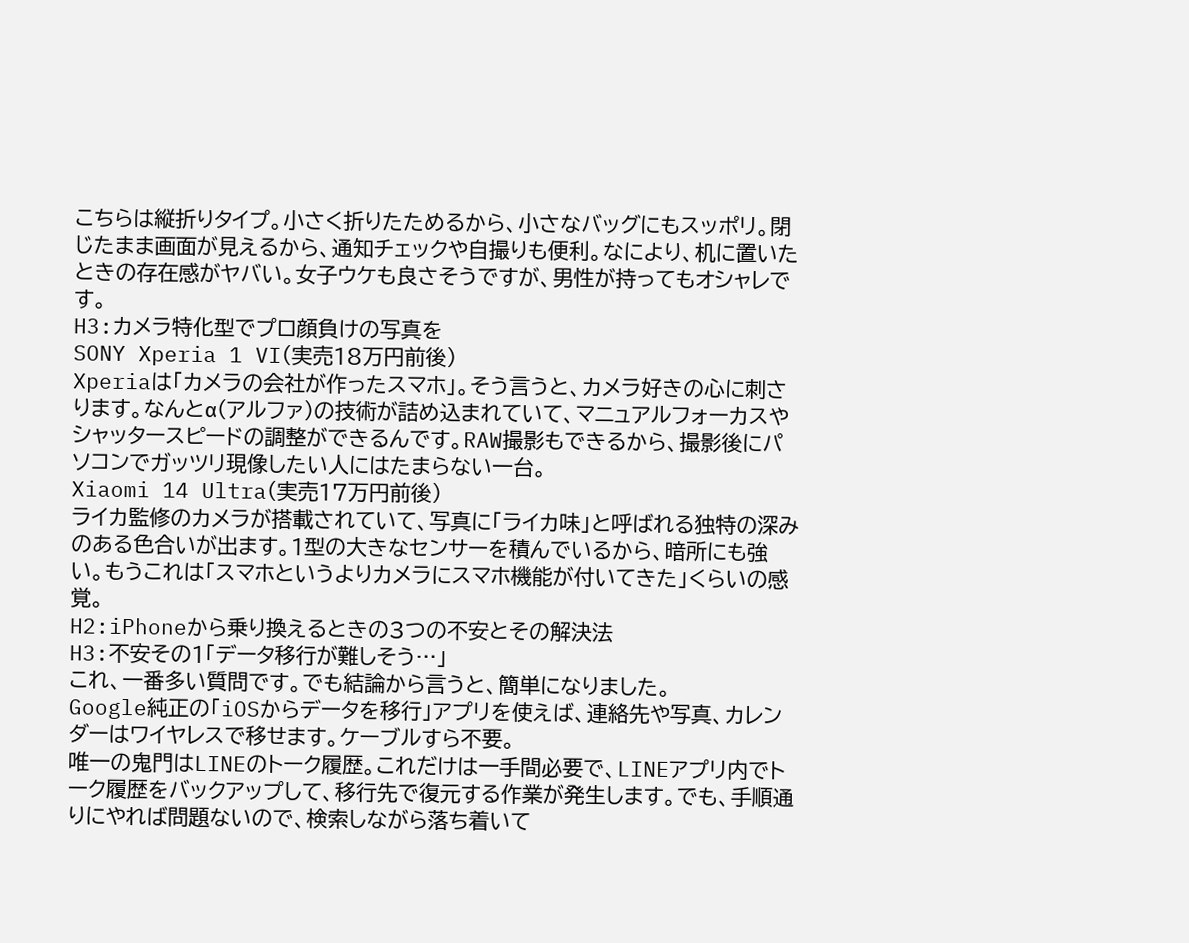こちらは縦折りタイプ。小さく折りたためるから、小さなバッグにもスッポリ。閉じたまま画面が見えるから、通知チェックや自撮りも便利。なにより、机に置いたときの存在感がヤバい。女子ウケも良さそうですが、男性が持ってもオシャレです。
H3:カメラ特化型でプロ顔負けの写真を
SONY Xperia 1 VI(実売18万円前後)
Xperiaは「カメラの会社が作ったスマホ」。そう言うと、カメラ好きの心に刺さります。なんとα(アルファ)の技術が詰め込まれていて、マニュアルフォーカスやシャッタースピードの調整ができるんです。RAW撮影もできるから、撮影後にパソコンでガッツリ現像したい人にはたまらない一台。
Xiaomi 14 Ultra(実売17万円前後)
ライカ監修のカメラが搭載されていて、写真に「ライカ味」と呼ばれる独特の深みのある色合いが出ます。1型の大きなセンサーを積んでいるから、暗所にも強い。もうこれは「スマホというよりカメラにスマホ機能が付いてきた」くらいの感覚。
H2:iPhoneから乗り換えるときの3つの不安とその解決法
H3:不安その1「データ移行が難しそう…」
これ、一番多い質問です。でも結論から言うと、簡単になりました。
Google純正の「iOSからデータを移行」アプリを使えば、連絡先や写真、カレンダーはワイヤレスで移せます。ケーブルすら不要。
唯一の鬼門はLINEのトーク履歴。これだけは一手間必要で、LINEアプリ内でトーク履歴をバックアップして、移行先で復元する作業が発生します。でも、手順通りにやれば問題ないので、検索しながら落ち着いて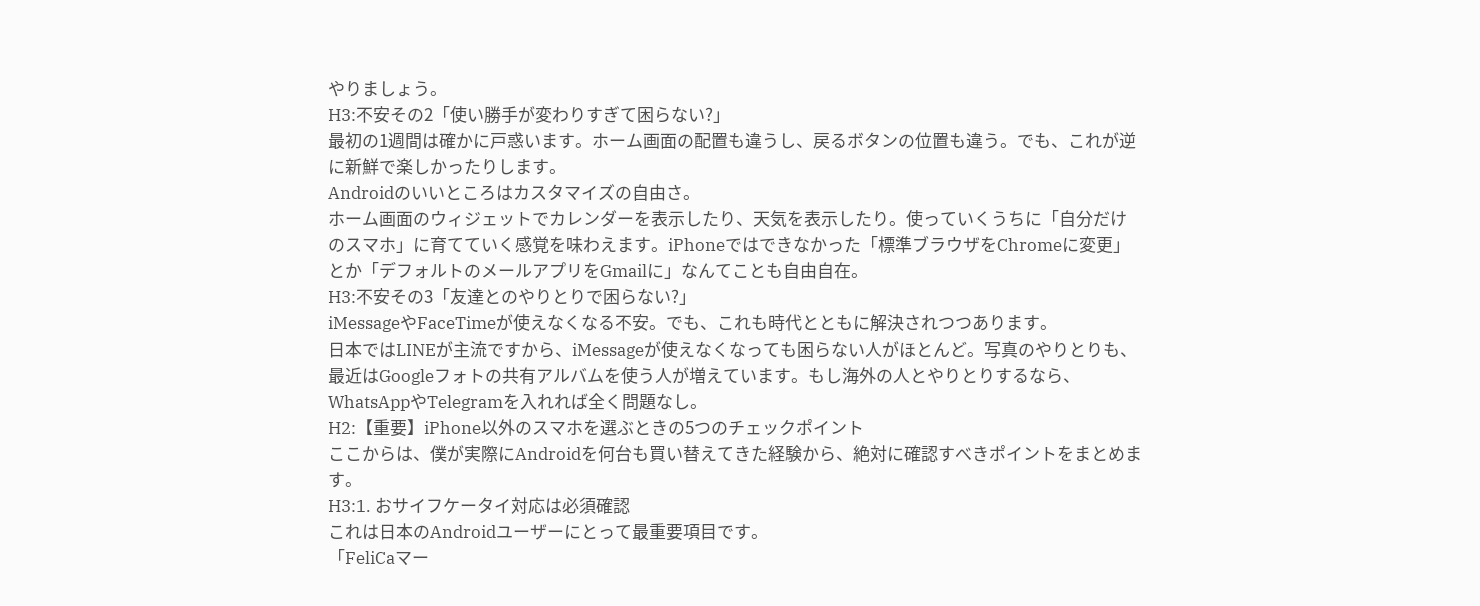やりましょう。
H3:不安その2「使い勝手が変わりすぎて困らない?」
最初の1週間は確かに戸惑います。ホーム画面の配置も違うし、戻るボタンの位置も違う。でも、これが逆に新鮮で楽しかったりします。
Androidのいいところはカスタマイズの自由さ。
ホーム画面のウィジェットでカレンダーを表示したり、天気を表示したり。使っていくうちに「自分だけのスマホ」に育てていく感覚を味わえます。iPhoneではできなかった「標準ブラウザをChromeに変更」とか「デフォルトのメールアプリをGmailに」なんてことも自由自在。
H3:不安その3「友達とのやりとりで困らない?」
iMessageやFaceTimeが使えなくなる不安。でも、これも時代とともに解決されつつあります。
日本ではLINEが主流ですから、iMessageが使えなくなっても困らない人がほとんど。写真のやりとりも、最近はGoogleフォトの共有アルバムを使う人が増えています。もし海外の人とやりとりするなら、WhatsAppやTelegramを入れれば全く問題なし。
H2:【重要】iPhone以外のスマホを選ぶときの5つのチェックポイント
ここからは、僕が実際にAndroidを何台も買い替えてきた経験から、絶対に確認すべきポイントをまとめます。
H3:1. おサイフケータイ対応は必須確認
これは日本のAndroidユーザーにとって最重要項目です。
「FeliCaマー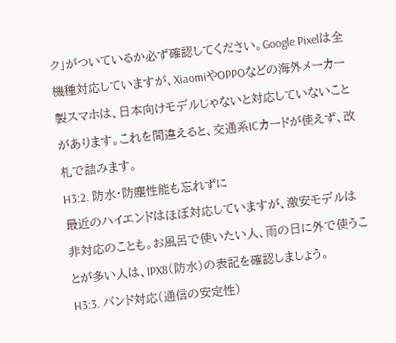ク」がついているか必ず確認してください。Google Pixelは全機種対応していますが、XiaomiやOPPOなどの海外メーカー製スマホは、日本向けモデルじゃないと対応していないことがあります。これを間違えると、交通系ICカードが使えず、改札で詰みます。
H3:2. 防水・防塵性能も忘れずに
最近のハイエンドはほぼ対応していますが、激安モデルは非対応のことも。お風呂で使いたい人、雨の日に外で使うことが多い人は、IPX8(防水)の表記を確認しましょう。
H3:3. バンド対応(通信の安定性)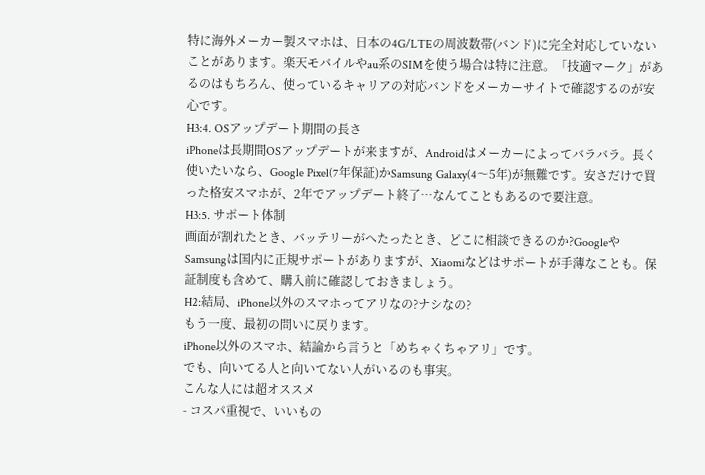特に海外メーカー製スマホは、日本の4G/LTEの周波数帯(バンド)に完全対応していないことがあります。楽天モバイルやau系のSIMを使う場合は特に注意。「技適マーク」があるのはもちろん、使っているキャリアの対応バンドをメーカーサイトで確認するのが安心です。
H3:4. OSアップデート期間の長さ
iPhoneは長期間OSアップデートが来ますが、Androidはメーカーによってバラバラ。長く使いたいなら、Google Pixel(7年保証)かSamsung Galaxy(4〜5年)が無難です。安さだけで買った格安スマホが、2年でアップデート終了…なんてこともあるので要注意。
H3:5. サポート体制
画面が割れたとき、バッテリーがへたったとき、どこに相談できるのか?GoogleやSamsungは国内に正規サポートがありますが、Xiaomiなどはサポートが手薄なことも。保証制度も含めて、購入前に確認しておきましょう。
H2:結局、iPhone以外のスマホってアリなの?ナシなの?
もう一度、最初の問いに戻ります。
iPhone以外のスマホ、結論から言うと「めちゃくちゃアリ」です。
でも、向いてる人と向いてない人がいるのも事実。
こんな人には超オススメ
- コスパ重視で、いいもの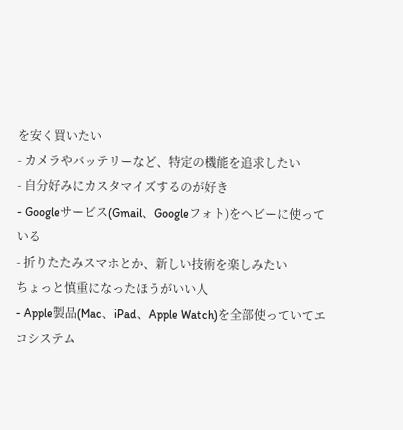を安く買いたい
- カメラやバッテリーなど、特定の機能を追求したい
- 自分好みにカスタマイズするのが好き
- Googleサービス(Gmail、Googleフォト)をヘビーに使っている
- 折りたたみスマホとか、新しい技術を楽しみたい
ちょっと慎重になったほうがいい人
- Apple製品(Mac、iPad、Apple Watch)を全部使っていてエコシステム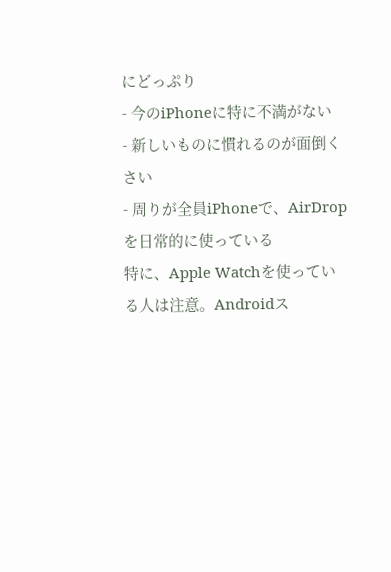にどっぷり
- 今のiPhoneに特に不満がない
- 新しいものに慣れるのが面倒くさい
- 周りが全員iPhoneで、AirDropを日常的に使っている
特に、Apple Watchを使っている人は注意。Androidス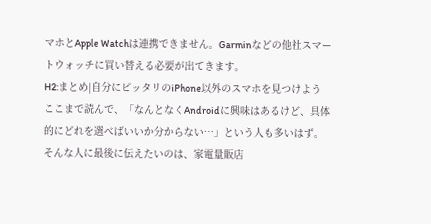マホとApple Watchは連携できません。Garminなどの他社スマートウォッチに買い替える必要が出てきます。
H2:まとめ|自分にピッタリのiPhone以外のスマホを見つけよう
ここまで読んで、「なんとなくAndroidに興味はあるけど、具体的にどれを選べばいいか分からない…」という人も多いはず。
そんな人に最後に伝えたいのは、家電量販店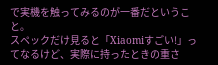で実機を触ってみるのが一番だということ。
スペックだけ見ると「Xiaomiすごい!」ってなるけど、実際に持ったときの重さ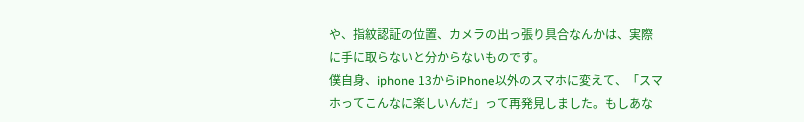や、指紋認証の位置、カメラの出っ張り具合なんかは、実際に手に取らないと分からないものです。
僕自身、iphone 13からiPhone以外のスマホに変えて、「スマホってこんなに楽しいんだ」って再発見しました。もしあな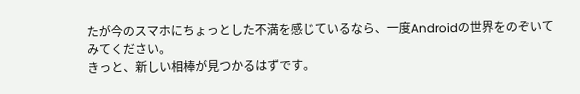たが今のスマホにちょっとした不満を感じているなら、一度Androidの世界をのぞいてみてください。
きっと、新しい相棒が見つかるはずです。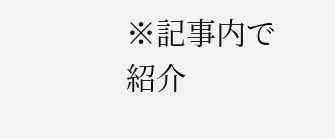※記事内で紹介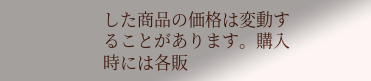した商品の価格は変動することがあります。購入時には各販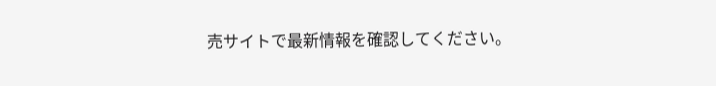売サイトで最新情報を確認してください。